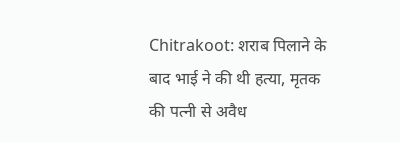Chitrakoot: शराब पिलाने के बाद भाई ने की थी हत्या, मृतक की पत्नी से अवैध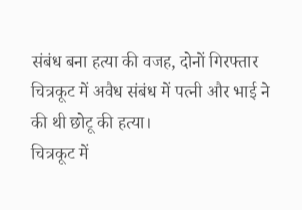संबंध बना हत्या की वजह, दोनों गिरफ्तार
चित्रकूट में अवैध संबंध में पत्नी और भाई ने की थी छोटू की हत्या।
चित्रकूट में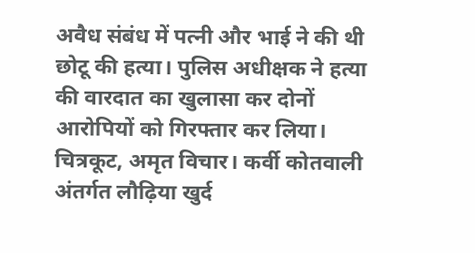अवैध संबंध में पत्नी और भाई ने की थी छोटू की हत्या। पुलिस अधीक्षक ने हत्या की वारदात का खुलासा कर दोनों आरोपियों को गिरफ्तार कर लिया।
चित्रकूट, अमृत विचार। कर्वी कोतवाली अंतर्गत लौढ़िया खुर्द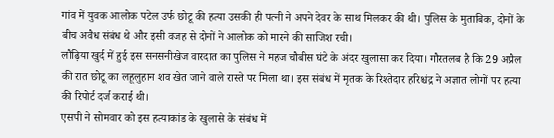गांव में युवक आलोक पटेल उर्फ छोटू की हत्या उसकी ही पत्नी ने अपने देवर के साथ मिलकर की थी। पुलिस के मुताबिक, दोनों के बीच अवैध संबंध थे और इसी वजह से दोनों ने आलोक को मारने की साजिश रची।
लौढ़िया खुर्द में हुई इस सनसनीखेज वारदात का पुलिस ने महज चौबीस घंटे के अंदर खुलासा कर दिया। गौरतलब है कि 29 अप्रैल की रात छोटू का लहूलुहान शव खेत जाने वाले रास्ते पर मिला था। इस संबंध में मृतक के रिश्तेदार हरिश्चंद्र ने अज्ञात लोगों पर हत्या की रिपोर्ट दर्ज कराई थी।
एसपी ने सोमवार को इस हत्याकांड के खुलासे के संबंध में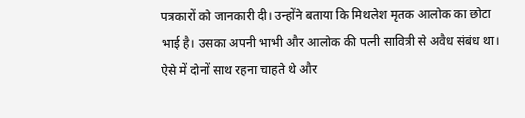पत्रकारों को जानकारी दी। उन्होंने बताया कि मिथलेश मृतक आलोक का छोटा भाई है। उसका अपनी भाभी और आलोक की पत्नी सावित्री से अवैध संबंध था। ऐसे में दोनों साथ रहना चाहते थे और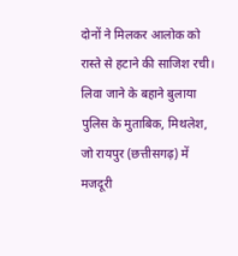दोनों ने मिलकर आलोक को रास्ते से हटाने की साजिश रची।
लिवा जाने के बहाने बुलाया
पुलिस के मुताबिक, मिथलेश, जो रायपुर (छत्तीसगढ़) में मजदूरी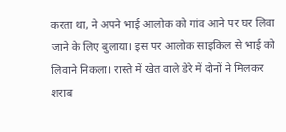करता था, ने अपने भाई आलोक को गांव आने पर घर लिवा जाने के लिए बुलाया। इस पर आलोक साइकिल से भाई को लिवाने निकला। रास्ते में खेत वाले डेरे में दोनों ने मिलकर शराब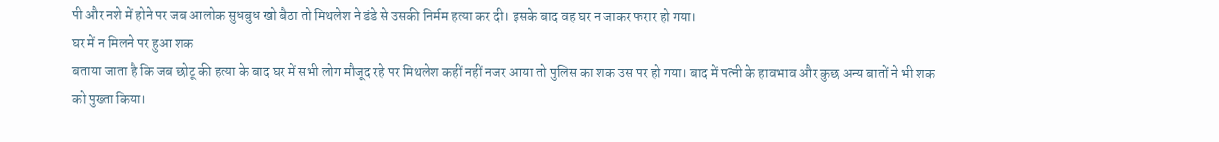पी और नशे में होने पर जब आलोक सुधबुध खो बैठा तो मिथलेश ने डंडे से उसकी निर्मम हत्या कर दी। इसके बाद वह घर न जाकर फरार हो गया।
घर में न मिलने पर हुआ शक
बताया जाता है कि जब छोटू की हत्या के बाद घर में सभी लोग मौजूद रहे पर मिथलेश कहीं नहीं नजर आया तो पुलिस का शक उस पर हो गया। बाद में पत्नी के हावभाव और कुछ अन्य बातों ने भी शक को पुख्ता किया।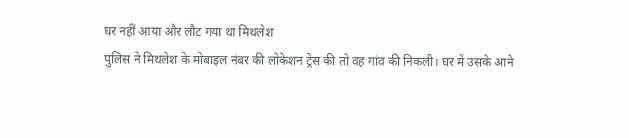घर नहीं आया और लौट गया था मिथलेश
पुलिस ने मिथलेश के मोबाइल नंबर की लोकेशन ट्रेस की तो वह गांव की निकली। घर में उसके आने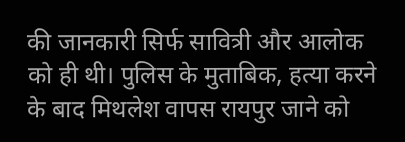की जानकारी सिर्फ सावित्री और आलोक को ही थी। पुलिस के मुताबिक, हत्या करने के बाद मिथलेश वापस रायपुर जाने को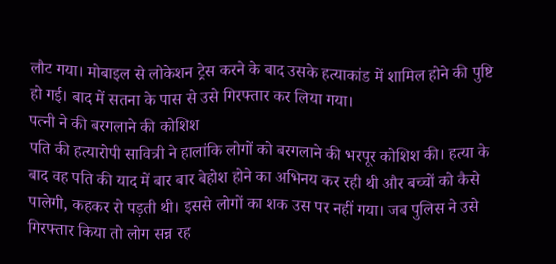लौट गया। मोबाइल से लोकेशन ट्रेस करने के बाद उसके हत्याकांड में शामिल होने की पुष्टि हो गई। बाद में सतना के पास से उसे गिरफ्तार कर लिया गया।
पत्नी ने की बरगलाने की कोशिश
पति की हत्यारोपी सावित्री ने हालांकि लोगों को बरगलाने की भरपूर कोशिश की। हत्या के बाद वह पति की याद में बार बार बेहोश होने का अभिनय कर रही थी और बच्चों को कैसे पालेगी, कहकर रो पड़ती थी। इससे लोगों का शक उस पर नहीं गया। जब पुलिस ने उसे गिरफ्तार किया तो लोग सन्न रह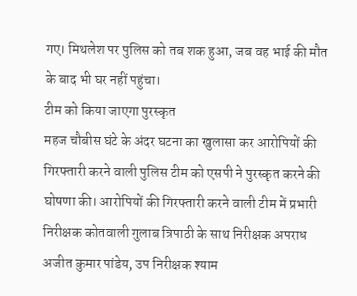गए। मिथलेश पर पुलिस को तब शक हुआ, जब वह भाई की मौत के बाद भी घर नहीं पहुंचा।
टीम को किया जाएगा पुरस्कृत
महज चौबीस घंटे के अंदर घटना का खुलासा कर आरोपियों की गिरफ्तारी करने वाली पुलिस टीम को एसपी ने पुरस्कृत करने की घोषणा की। आरोपियों की गिरफ्तारी करने वाली टीम में प्रभारी निरीक्षक कोतवाली गुलाब त्रिपाठी के साथ निरीक्षक अपराध अजीत कुमार पांडेय, उप निरीक्षक श्याम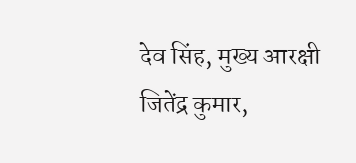देव सिंह, मुख्य आरक्षी जितेंद्र कुमार,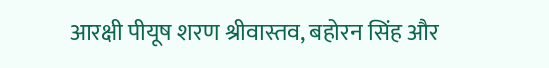आरक्षी पीयूष शरण श्रीवास्तव, बहोरन सिंह और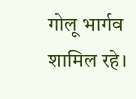गोलू भार्गव शामिल रहे।